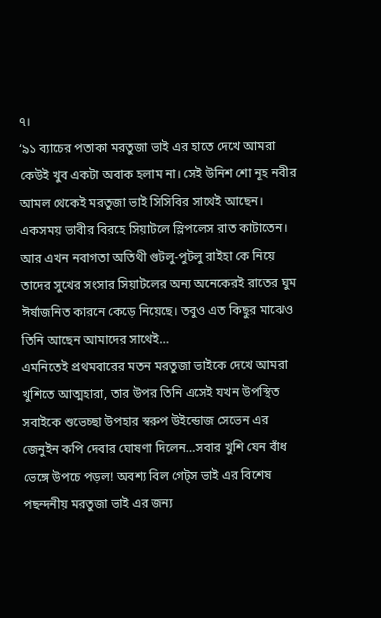৭।
‘৯১ ব্যাচের পতাকা মরতুজা ভাই এর হাতে দেখে আমরা কেউই খুব একটা অবাক হলাম না। সেই উনিশ শো নূহ নবীর আমল থেকেই মরতুজা ভাই সিসিবির সাথেই আছেন। একসময় ভাবীর বিরহে সিয়াটলে স্লিপলেস রাত কাটাতেন। আর এখন নবাগতা অতিথী গুটলু-পুটলু রাইহা কে নিয়ে তাদের সুখের সংসার সিয়াটলের অন্য অনেকেরই রাতের ঘুম ঈর্ষাজনিত কারনে কেড়ে নিয়েছে। তবুও এত কিছুর মাঝেও তিনি আছেন আমাদের সাথেই…
এমনিতেই প্রথমবারের মতন মরতুজা ভাইকে দেখে আমরা খুশিতে আত্মহারা, তার উপর তিনি এসেই যখন উপস্থিত সবাইকে শুভেচ্ছা উপহার স্বরুপ উইন্ডোজ সেভেন এর জেনুইন কপি দেবার ঘোষণা দিলেন…সবার খুশি যেন বাঁধ ভেঙ্গে উপচে পড়ল! অবশ্য বিল গেট্স ভাই এর বিশেষ পছন্দনীয় মরতুজা ভাই এর জন্য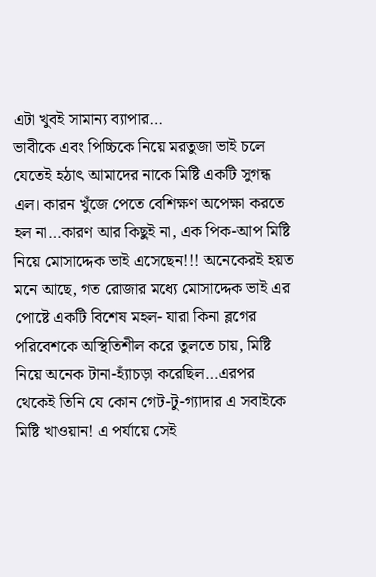এটা খুবই সামান্য ব্যাপার…
ভাবীকে এবং পিচ্চিকে নিয়ে মরতুজা ভাই চলে যেতেই হঠাৎ আমাদের নাকে মিষ্টি একটি সুগন্ধ এল। কারন খুঁজে পেতে বেশিক্ষণ অপেক্ষা করতে হল না…কারণ আর কিছুই না, এক পিক-আপ মিষ্টি নিয়ে মোসাদ্দেক ভাই এসেছেন!!! অনেকেরই হয়ত মনে আছে, গত রোজার মধ্যে মোসাদ্দেক ভাই এর পোষ্টে একটি বিশেষ মহল- যারা কিনা ব্লগের পরিবেশকে অস্থিতিশীল করে তুলতে চায়, মিষ্টি নিয়ে অনেক টানা-হ্যাঁচড়া করেছিল…এরপর থেকেই তিনি যে কোন গেট-টু-গ্যাদার এ সবাইকে মিষ্টি খাওয়ান! এ পর্যায়ে সেই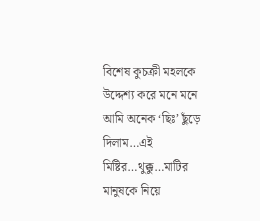বিশেষ কুচক্রী মহলকে উদ্দেশ্য করে মনে মনে আমি অনেক ‘ছিঃ’ ছুঁড়ে দিলাম…এই মিষ্টির…থুক্কু…মাটির মানুষকে নিয়ে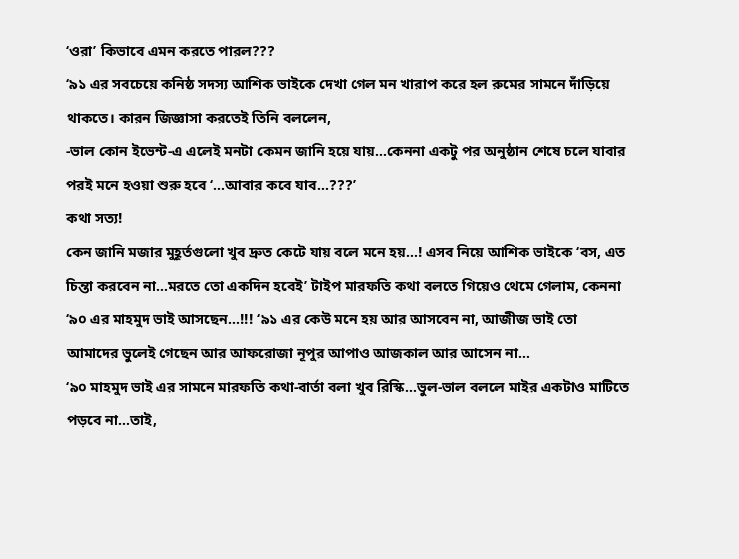‘ওরা’ কিভাবে এমন করতে পারল???
‘৯১ এর সবচেয়ে কনিষ্ঠ সদস্য আশিক ভাইকে দেখা গেল মন খারাপ করে হল রুমের সামনে দাঁড়িয়ে থাকতে। কারন জিজ্ঞাসা করতেই তিনি বললেন,
-ভাল কোন ইভেন্ট-এ এলেই মনটা কেমন জানি হয়ে যায়…কেননা একটু পর অনুষ্ঠান শেষে চলে যাবার পরই মনে হওয়া শুরু হবে ‘…আবার কবে যাব…???’
কথা সত্য!
কেন জানি মজার মুহূর্তগুলো খুব দ্রুত কেটে যায় বলে মনে হয়…! এসব নিয়ে আশিক ভাইকে ‘বস, এত চিন্তা করবেন না…মরতে তো একদিন হবেই’ টাইপ মারফতি কথা বলতে গিয়েও থেমে গেলাম, কেননা ‘৯০ এর মাহমুদ ভাই আসছেন…!!! ‘৯১ এর কেউ মনে হয় আর আসবেন না, আজীজ ভাই তো আমাদের ভুলেই গেছেন আর আফরোজা নূপুর আপাও আজকাল আর আসেন না…
‘৯০ মাহমুদ ভাই এর সামনে মারফতি কথা-বার্তা বলা খুব রিস্কি…ভুল-ভাল বললে মাইর একটাও মাটিতে পড়বে না…তাই,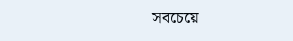সবচেয়ে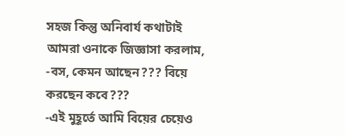সহজ কিন্তু অনিবার্য কথাটাই আমরা ওনাকে জিজ্ঞাসা করলাম,
-বস, কেমন আছেন??? বিয়ে করছেন কবে???
-এই মুহূর্তে আমি বিয়ের চেয়েও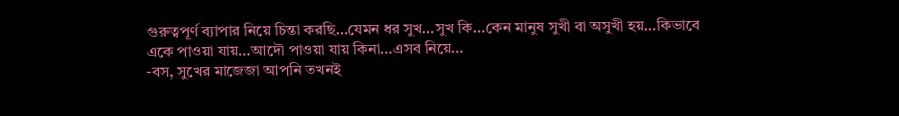গুরুত্বপূর্ণ ব্যাপার নিয়ে চিন্তা করছি…যেমন ধর সুখ…সুখ কি…কেন মানুষ সুখী বা অসুখী হয়…কিভাবে একে পাওয়া যায়…আদৌ পাওয়া যায় কিনা…এসব নিয়ে…
-বস, সুখের মাজেজা আপনি তখনই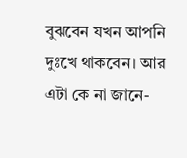বুঝবেন যখন আপনি দুঃখে থাকবেন। আর এটা কে না জানে-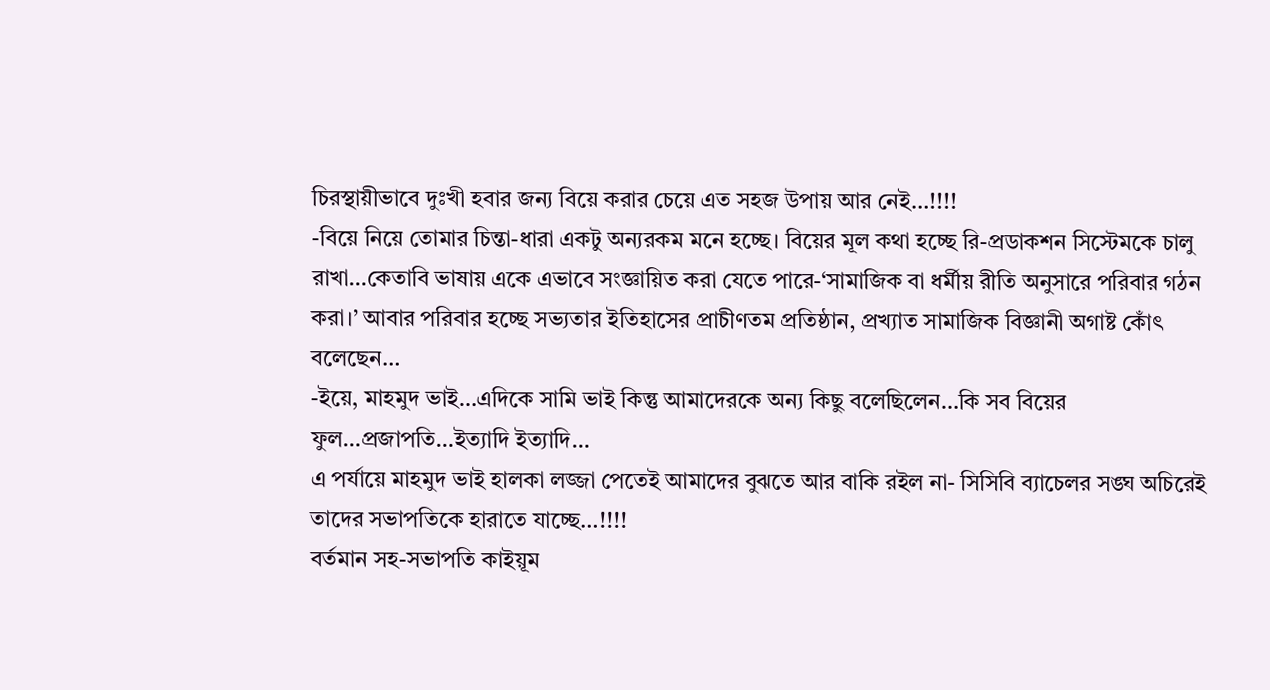চিরস্থায়ীভাবে দুঃখী হবার জন্য বিয়ে করার চেয়ে এত সহজ উপায় আর নেই…!!!!
-বিয়ে নিয়ে তোমার চিন্তা-ধারা একটু অন্যরকম মনে হচ্ছে। বিয়ের মূল কথা হচ্ছে রি-প্রডাকশন সিস্টেমকে চালু রাখা…কেতাবি ভাষায় একে এভাবে সংজ্ঞায়িত করা যেতে পারে-‘সামাজিক বা ধর্মীয় রীতি অনুসারে পরিবার গঠন করা।’ আবার পরিবার হচ্ছে সভ্যতার ইতিহাসের প্রাচীণতম প্রতিষ্ঠান, প্রখ্যাত সামাজিক বিজ্ঞানী অগাষ্ট কোঁৎ বলেছেন…
-ইয়ে, মাহমুদ ভাই…এদিকে সামি ভাই কিন্তু আমাদেরকে অন্য কিছু বলেছিলেন…কি সব বিয়ের ফুল…প্রজাপতি…ইত্যাদি ইত্যাদি…
এ পর্যায়ে মাহমুদ ভাই হালকা লজ্জা পেতেই আমাদের বুঝতে আর বাকি রইল না- সিসিবি ব্যাচেলর সঙ্ঘ অচিরেই তাদের সভাপতিকে হারাতে যাচ্ছে…!!!!
বর্তমান সহ-সভাপতি কাইয়ূম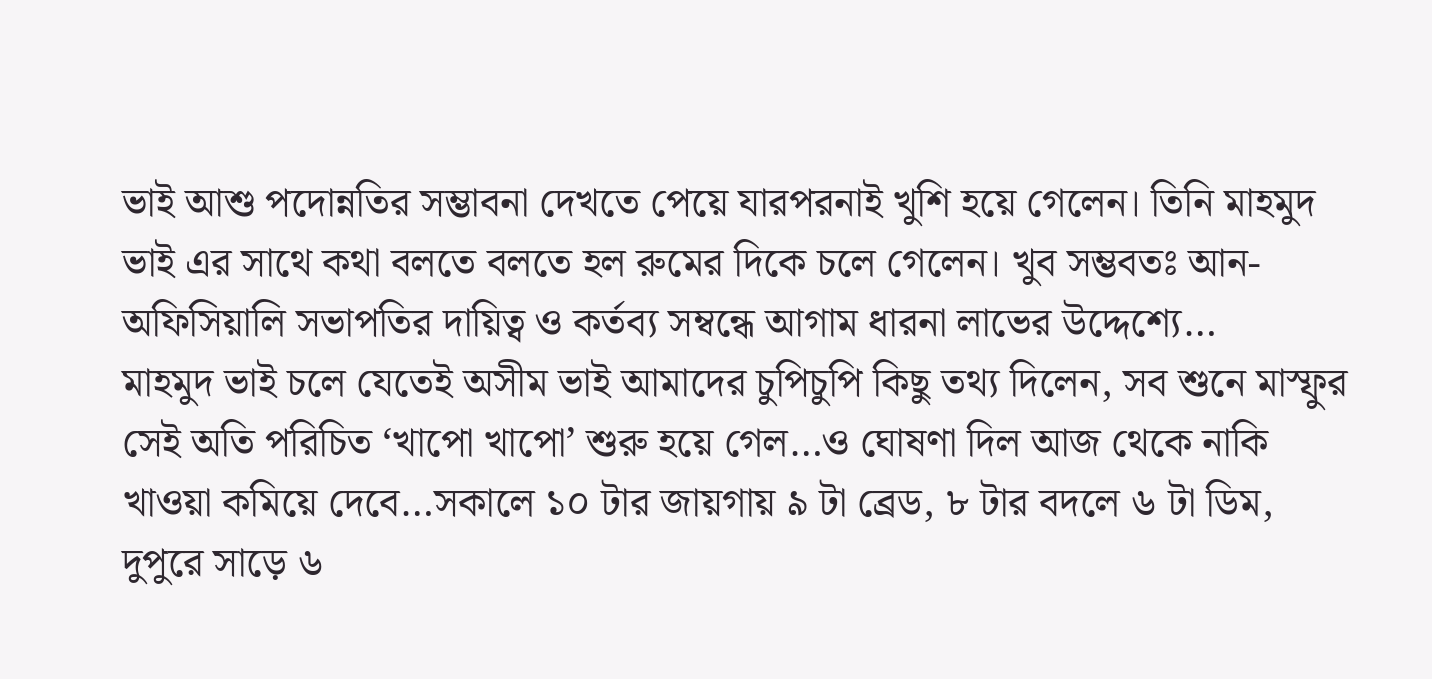ভাই আশু পদোন্নতির সম্ভাবনা দেখতে পেয়ে যারপরনাই খুশি হয়ে গেলেন। তিনি মাহমুদ ভাই এর সাথে কথা বলতে বলতে হল রুমের দিকে চলে গেলেন। খুব সম্ভবতঃ আন-অফিসিয়ালি সভাপতির দায়িত্ব ও কর্তব্য সম্বন্ধে আগাম ধারনা লাভের উদ্দেশ্যে…
মাহমুদ ভাই চলে যেতেই অসীম ভাই আমাদের চুপিচুপি কিছু তথ্য দিলেন, সব শুনে মাস্ফুর সেই অতি পরিচিত ‘খাপো খাপো’ শুরু হয়ে গেল…ও ঘোষণা দিল আজ থেকে নাকি খাওয়া কমিয়ে দেবে…সকালে ১০ টার জায়গায় ৯ টা ব্রেড, ৮ টার বদলে ৬ টা ডিম, দুপুরে সাড়ে ৬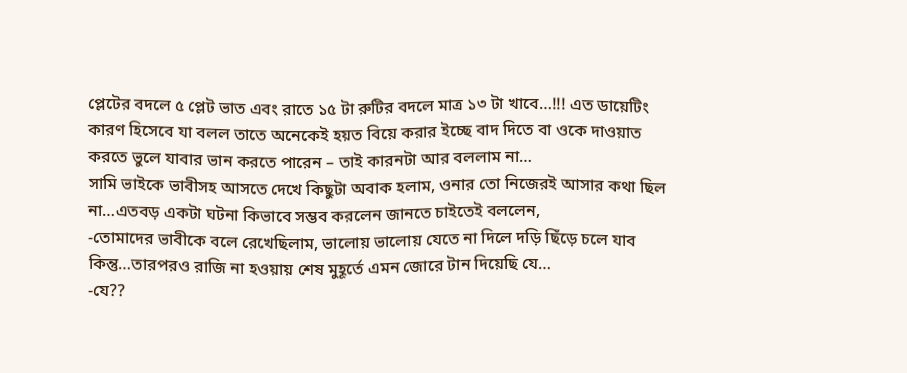প্লেটের বদলে ৫ প্লেট ভাত এবং রাতে ১৫ টা রুটির বদলে মাত্র ১৩ টা খাবে…!!! এত ডায়েটিং কারণ হিসেবে যা বলল তাতে অনেকেই হয়ত বিয়ে করার ইচ্ছে বাদ দিতে বা ওকে দাওয়াত করতে ভুলে যাবার ভান করতে পারেন – তাই কারনটা আর বললাম না…
সামি ভাইকে ভাবীসহ আসতে দেখে কিছুটা অবাক হলাম, ওনার তো নিজেরই আসার কথা ছিল না…এতবড় একটা ঘটনা কিভাবে সম্ভব করলেন জানতে চাইতেই বললেন,
-তোমাদের ভাবীকে বলে রেখেছিলাম, ভালোয় ভালোয় যেতে না দিলে দড়ি ছিঁড়ে চলে যাব কিন্তু…তারপরও রাজি না হওয়ায় শেষ মুহূর্তে এমন জোরে টান দিয়েছি যে…
-যে??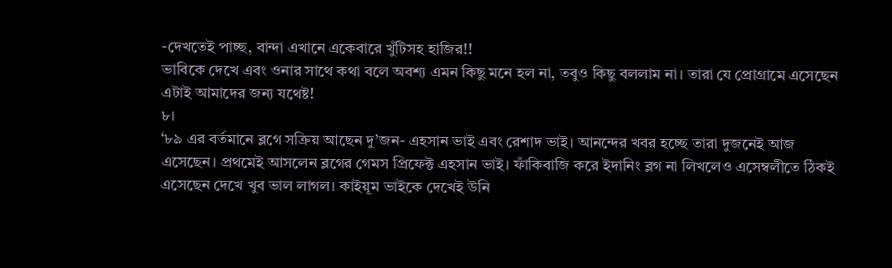-দেখতেই পাচ্ছ, বান্দা এখানে একেবারে খুঁটিসহ হাজির!!
ভাবিকে দেখে এবং ওনার সাথে কথা বলে অবশ্য এমন কিছু মনে হল না, তবুও কিছু বললাম না। তারা যে প্রোগ্রামে এসেছেন এটাই আমাদের জন্য যথেষ্ট!
৮।
‘৮৯ এর বর্তমানে ব্লগে সক্রিয় আছেন দু’জন- এহসান ভাই এবং রেশাদ ভাই। আনন্দের খবর হচ্ছে তারা দুজনেই আজ এসেছেন। প্রথমেই আসলেন ব্লগের গেমস প্রিফেক্ট এহসান ভাই। ফাঁকিবাজি করে ইদানিং ব্লগ না লিখলেও এসেম্বলীতে ঠিকই এসেছেন দেখে খুব ভাল লাগল। কাইয়ূম ভাইকে দেখেই উনি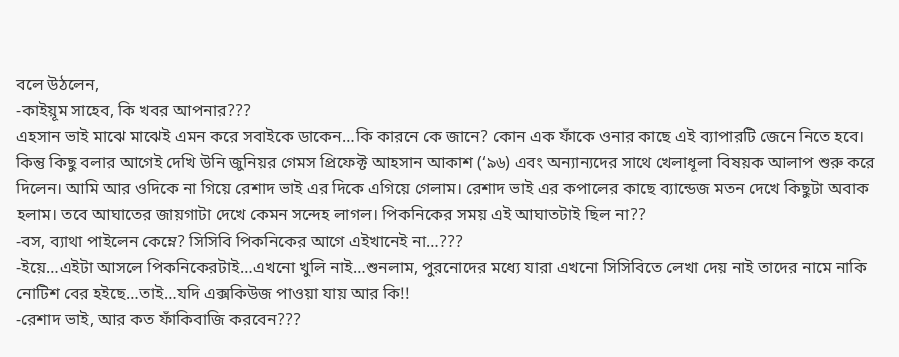বলে উঠলেন,
-কাইয়ূম সাহেব, কি খবর আপনার???
এহসান ভাই মাঝে মাঝেই এমন করে সবাইকে ডাকেন…কি কারনে কে জানে? কোন এক ফাঁকে ওনার কাছে এই ব্যাপারটি জেনে নিতে হবে। কিন্তু কিছু বলার আগেই দেখি উনি জুনিয়র গেমস প্রিফেক্ট আহসান আকাশ (‘৯৬) এবং অন্যান্যদের সাথে খেলাধূলা বিষয়ক আলাপ শুরু করে দিলেন। আমি আর ওদিকে না গিয়ে রেশাদ ভাই এর দিকে এগিয়ে গেলাম। রেশাদ ভাই এর কপালের কাছে ব্যান্ডেজ মতন দেখে কিছুটা অবাক হলাম। তবে আঘাতের জায়গাটা দেখে কেমন সন্দেহ লাগল। পিকনিকের সময় এই আঘাতটাই ছিল না??
-বস, ব্যাথা পাইলেন কেম্নে? সিসিবি পিকনিকের আগে এইখানেই না…???
-ইয়ে…এইটা আসলে পিকনিকেরটাই…এখনো খুলি নাই…শুনলাম, পুরনোদের মধ্যে যারা এখনো সিসিবিতে লেখা দেয় নাই তাদের নামে নাকি নোটিশ বের হইছে…তাই…যদি এক্সকিউজ পাওয়া যায় আর কি!!
-রেশাদ ভাই, আর কত ফাঁকিবাজি করবেন???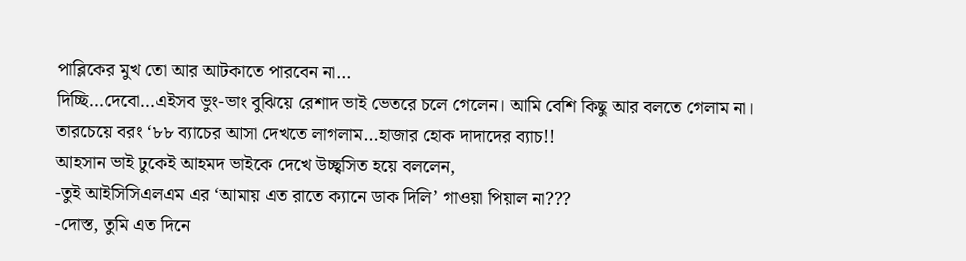পাব্লিকের মুখ তো আর আটকাতে পারবেন না…
দিচ্ছি…দেবো…এইসব ভুং-ভাং বুঝিয়ে রেশাদ ভাই ভেতরে চলে গেলেন। আমি বেশি কিছু আর বলতে গেলাম না। তারচেয়ে বরং ‘৮৮ ব্যাচের আসা দেখতে লাগলাম…হাজার হোক দাদাদের ব্যাচ!!
আহসান ভাই ঢুকেই আহমদ ভাইকে দেখে উচ্ছ্বসিত হয়ে বললেন,
-তুই আইসিসিএলএম এর ‘আমায় এত রাতে ক্যানে ডাক দিলি’ গাওয়া পিয়াল না???
-দোস্ত, তুমি এত দিনে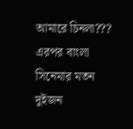আমারে চিনলা???
এরপর বাংলা সিনেমার মতন দুইজন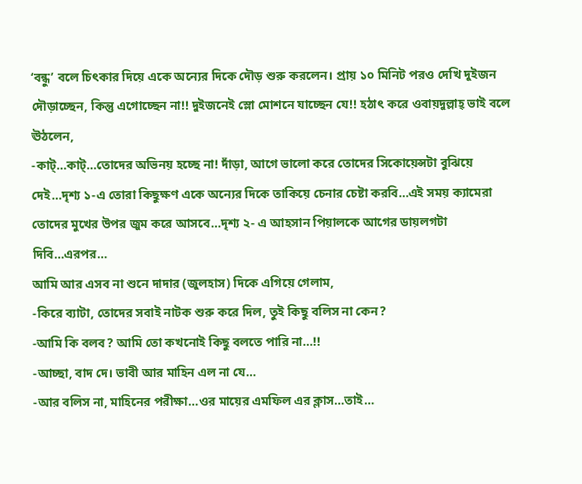‘বন্ধু’ বলে চিৎকার দিয়ে একে অন্যের দিকে দৌড় শুরু করলেন। প্রায় ১০ মিনিট পরও দেখি দুইজন দৌড়াচ্ছেন, কিন্তু এগোচ্ছেন না!! দুইজনেই স্লো মোশনে যাচ্ছেন যে!! হঠাৎ করে ওবায়দুল্লাহ্ ভাই বলে ঊঠলেন,
-কাট্…কাট্…তোদের অভিনয় হচ্ছে না! দাঁড়া, আগে ভালো করে তোদের সিকোয়েন্সটা বুঝিয়ে দেই…দৃশ্য ১-এ তোরা কিছুক্ষণ একে অন্যের দিকে তাকিয়ে চেনার চেষ্টা করবি…এই সময় ক্যামেরা তোদের মুখের উপর জুম করে আসবে…দৃশ্য ২- এ আহসান পিয়ালকে আগের ডায়লগটা দিবি…এরপর…
আমি আর এসব না শুনে দাদার (জুলহাস) দিকে এগিয়ে গেলাম,
-কিরে ব্যাটা, তোদের সবাই নাটক শুরু করে দিল, তুই কিছু বলিস না কেন?
-আমি কি বলব? আমি তো কখনোই কিছু বলতে পারি না…!!
-আচ্ছা, বাদ দে। ভাবী আর মাহিন এল না যে…
-আর বলিস না, মাহিনের পরীক্ষা…ওর মায়ের এমফিল এর ক্লাস…তাই…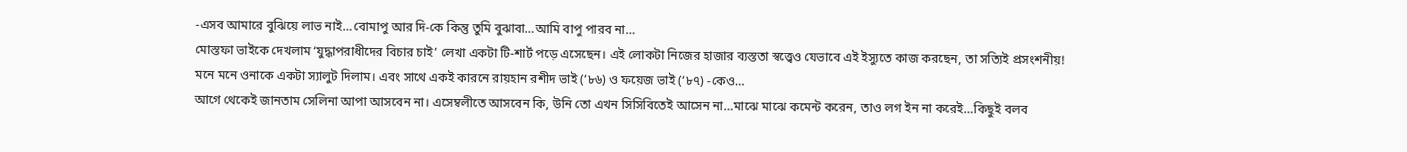-এসব আমারে বুঝিয়ে লাভ নাই…বোমাপু আর দি-কে কিন্তু তুমি বুঝাবা…আমি বাপু পারব না…
মোস্তফা ভাইকে দেখলাম ‘যুদ্ধাপরাধীদের বিচার চাই’ লেখা একটা টি-শার্ট পড়ে এসেছেন। এই লোকটা নিজের হাজার ব্যস্ততা স্বত্ত্বেও যেভাবে এই ইস্যুতে কাজ করছেন, তা সত্যিই প্রসংশনীয়! মনে মনে ওনাকে একটা স্যালুট দিলাম। এবং সাথে একই কারনে রায়হান রশীদ ভাই (‘৮৬) ও ফয়েজ ভাই (‘৮৭) -কেও…
আগে থেকেই জানতাম সেলিনা আপা আসবেন না। এসেম্বলীতে আসবেন কি, উনি তো এখন সিসিবিতেই আসেন না…মাঝে মাঝে কমেন্ট করেন, তাও লগ ইন না করেই…কিছুই বলব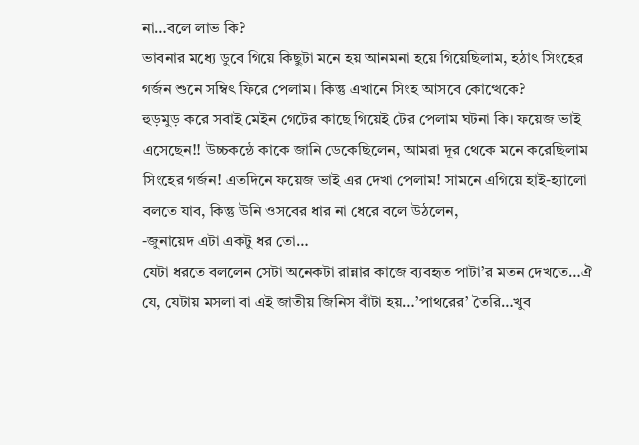না…বলে লাভ কি?
ভাবনার মধ্যে ডুবে গিয়ে কিছুটা মনে হয় আনমনা হয়ে গিয়েছিলাম, হঠাৎ সিংহের গর্জন শুনে সম্বিৎ ফিরে পেলাম। কিন্তু এখানে সিংহ আসবে কোত্থেকে?
হুড়মুড় করে সবাই মেইন গেটের কাছে গিয়েই টের পেলাম ঘটনা কি। ফয়েজ ভাই এসেছেন!! উচ্চকন্ঠে কাকে জানি ডেকেছিলেন, আমরা দূর থেকে মনে করেছিলাম সিংহের গর্জন! এতদিনে ফয়েজ ভাই এর দেখা পেলাম! সামনে এগিয়ে হাই-হ্যালো বলতে যাব, কিন্তু উনি ওসবের ধার না ধেরে বলে উঠলেন,
-জুনায়েদ এটা একটু ধর তো…
যেটা ধরতে বললেন সেটা অনেকটা রান্নার কাজে ব্যবহৃত পাটা’র মতন দেখতে…ঐ যে, যেটায় মসলা বা এই জাতীয় জিনিস বাঁটা হয়…’পাথরের’ তৈরি…খুব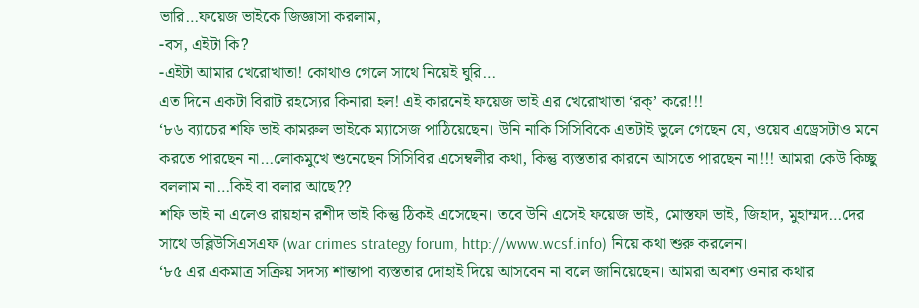ভারি…ফয়েজ ভাইকে জিজ্ঞাসা করলাম,
-বস, এইটা কি?
-এইটা আমার খেরোখাতা! কোথাও গেলে সাথে নিয়েই ঘুরি…
এত দিনে একটা বিরাট রহস্যের কিনারা হল! এই কারনেই ফয়েজ ভাই এর খেরোখাতা ‘রক্’ করে!!!
‘৮৬ ব্যাচের শফি ভাই কামরুল ভাইকে ম্যাসেজ পাঠিয়েছেন। উনি নাকি সিসিবিকে এতটাই ভুলে গেছেন যে, ওয়েব এড্রেসটাও মনে করতে পারছেন না…লোকমুখে শুনেছেন সিসিবির এসেম্বলীর কথা, কিন্তু ব্যস্ততার কারনে আসতে পারছেন না!!! আমরা কেউ কিচ্ছু বললাম না…কিই বা বলার আছে??
শফি ভাই না এলেও রায়হান রশীদ ভাই কিন্তু ঠিকই এসেছেন। তবে উনি এসেই ফয়েজ ভাই, মোস্তফা ভাই, জিহাদ, মুহাম্মদ…দের সাথে ডব্লিউসিএসএফ (war crimes strategy forum, http://www.wcsf.info) নিয়ে কথা শুরু করলেন।
‘৮৫ এর একমাত্র সক্রিয় সদস্য শান্তাপা ব্যস্ততার দোহাই দিয়ে আসবেন না বলে জানিয়েছেন। আমরা অবশ্য ওনার কথার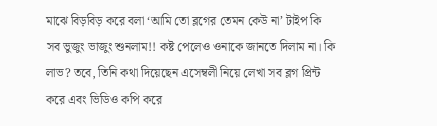মাঝে বিড়বিড় করে বলা ‘আমি তো ব্লগের তেমন কেউ না’ টাইপ কি সব ভুজুং ভাজুং শুনলাম!! কষ্ট পেলেও ওনাকে জানতে দিলাম না। কি লাভ? তবে, তিনি কথা দিয়েছেন এসেম্বলী নিয়ে লেখা সব ব্লগ প্রিন্ট করে এবং ভিডিও কপি করে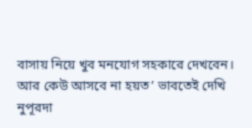বাসায় নিয়ে খুব মনযোগ সহকারে দেখবেন।
আর কেউ আসবে না হয়ত’ ভাবতেই দেখি নুপূরদা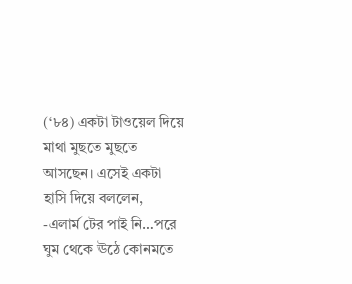(‘৮৪) একটা টাওয়েল দিয়ে মাথা মুছতে মুছতে আসছেন। এসেই একটা হাসি দিয়ে বললেন,
-এলার্ম টের পাই নি…পরে ঘুম থেকে ঊঠে কোনমতে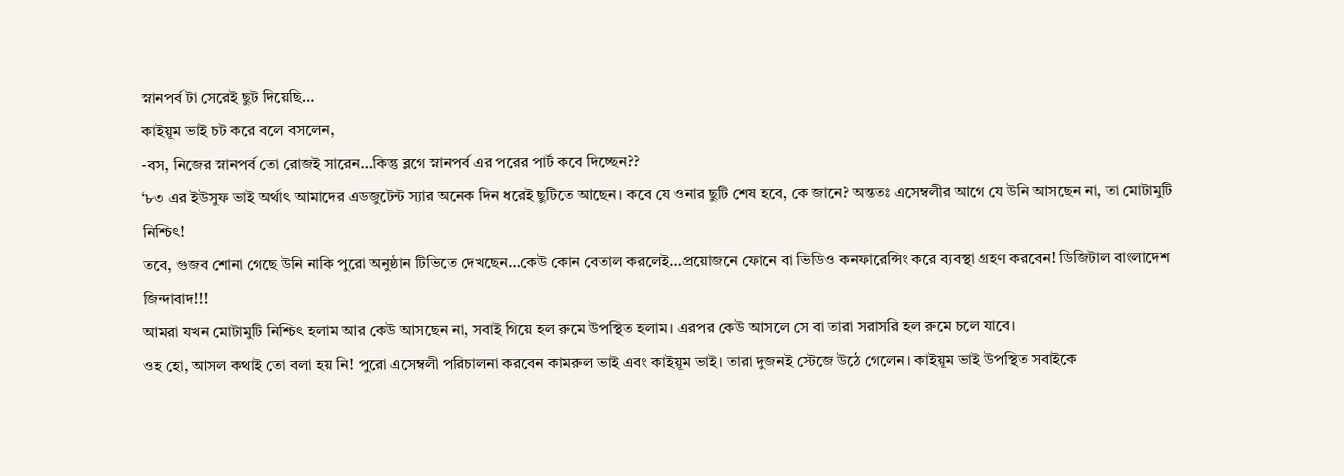স্নানপর্ব টা সেরেই ছুট দিয়েছি…
কাইয়ূম ভাই চট করে বলে বসলেন,
-বস, নিজের স্নানপর্ব তো রোজই সারেন…কিন্তু ব্লগে স্নানপর্ব এর পরের পার্ট কবে দিচ্ছেন??
‘৮৩ এর ইউসুফ ভাই অর্থাৎ আমাদের এডজুটেন্ট স্যার অনেক দিন ধরেই ছুটিতে আছেন। কবে যে ওনার ছুটি শেষ হবে, কে জানে? অন্ততঃ এসেম্বলীর আগে যে উনি আসছেন না, তা মোটামুটি নিশ্চিৎ!
তবে, গুজব শোনা গেছে উনি নাকি পুরো অনুষ্ঠান টিভিতে দেখছেন…কেউ কোন বেতাল করলেই…প্রয়োজনে ফোনে বা ভিডিও কনফারেন্সিং করে ব্যবস্থা গ্রহণ করবেন! ডিজিটাল বাংলাদেশ জিন্দাবাদ!!!
আমরা যখন মোটামুটি নিশ্চিৎ হলাম আর কেউ আসছেন না, সবাই গিয়ে হল রুমে উপস্থিত হলাম। এরপর কেউ আসলে সে বা তারা সরাসরি হল রুমে চলে যাবে।
ওহ হো, আসল কথাই তো বলা হয় নি! পুরো এসেম্বলী পরিচালনা করবেন কামরুল ভাই এবং কাইয়ূম ভাই। তারা দুজনই স্টেজে উঠে গেলেন। কাইয়ূম ভাই উপস্থিত সবাইকে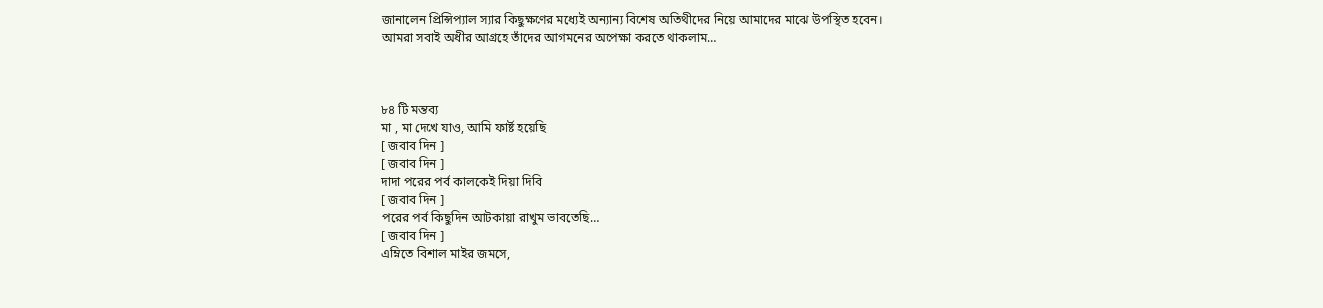জানালেন প্রিন্সিপ্যাল স্যার কিছুক্ষণের মধ্যেই অন্যান্য বিশেষ অতিথীদের নিয়ে আমাদের মাঝে উপস্থিত হবেন।
আমরা সবাই অধীর আগ্রহে তাঁদের আগমনের অপেক্ষা করতে থাকলাম…



৮৪ টি মন্তব্য
মা , মা দেখে যাও, আমি ফার্ষ্ট হয়েছি
[ জবাব দিন ]
[ জবাব দিন ]
দাদা পরের পর্ব কালকেই দিয়া দিবি
[ জবাব দিন ]
পরের পর্ব কিছুদিন আটকায়া রাখুম ভাবতেছি…
[ জবাব দিন ]
এম্নিতে বিশাল মাইর জমসে,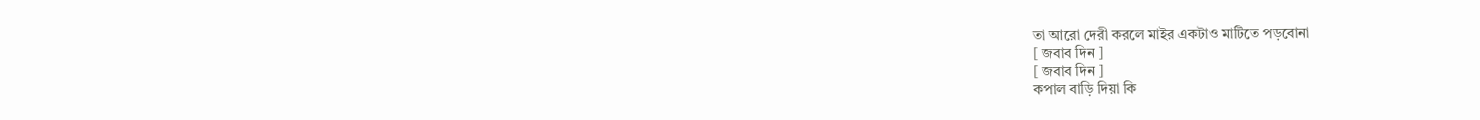তা আরো দেরী করলে মাইর একটাও মাটিতে পড়বোনা
[ জবাব দিন ]
[ জবাব দিন ]
কপাল বাড়ি দিয়া কি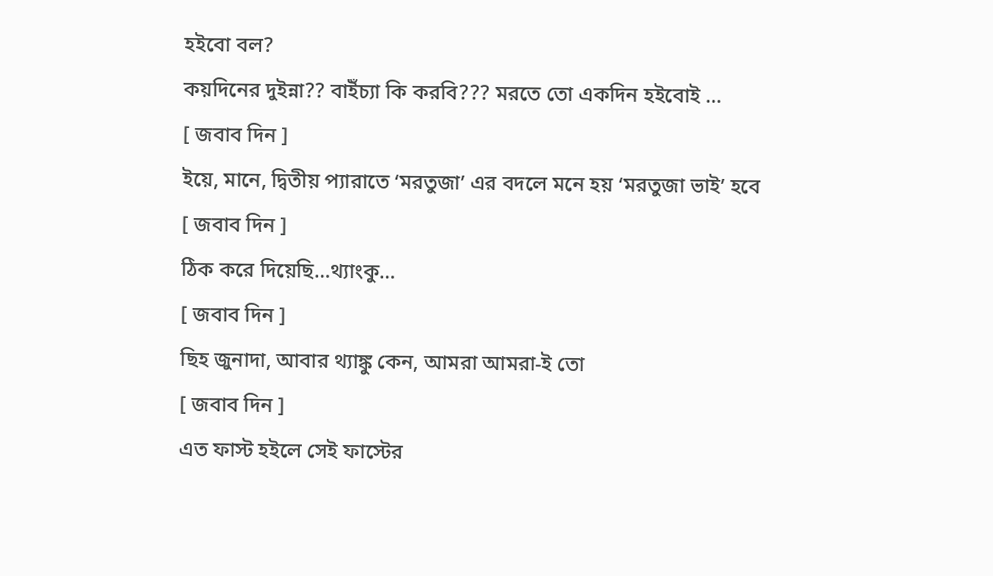হইবো বল?
কয়দিনের দুইন্না?? বাইঁচ্যা কি করবি??? মরতে তো একদিন হইবোই …
[ জবাব দিন ]
ইয়ে, মানে, দ্বিতীয় প্যারাতে ‘মরতুজা’ এর বদলে মনে হয় ‘মরতুজা ভাই’ হবে
[ জবাব দিন ]
ঠিক করে দিয়েছি…থ্যাংকু…
[ জবাব দিন ]
ছিহ জুনাদা, আবার থ্যাঙ্কু কেন, আমরা আমরা-ই তো
[ জবাব দিন ]
এত ফাস্ট হইলে সেই ফাস্টের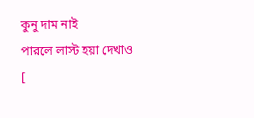কুনু দাম নাই
পারলে লাস্ট হয়া দেখাও
[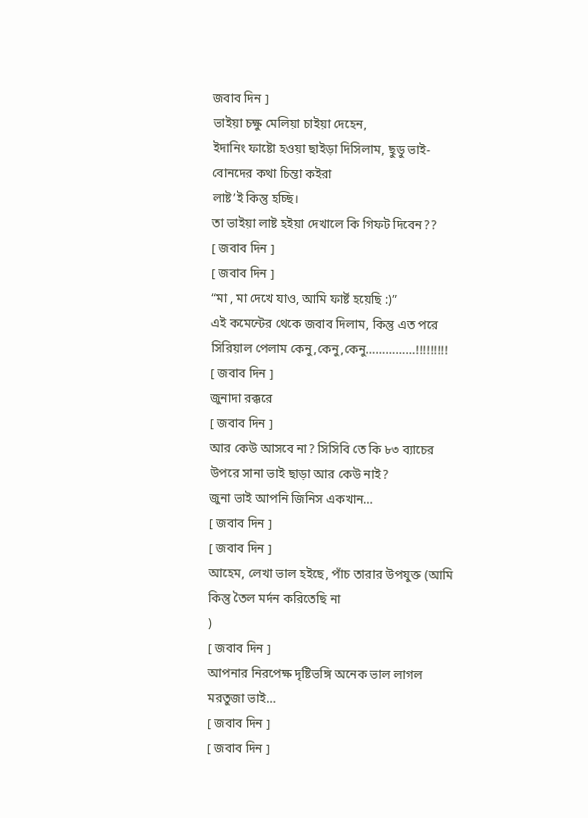জবাব দিন ]
ভাইয়া চক্ষু মেলিয়া চাইয়া দেহেন,
ইদানিং ফাষ্টো হওয়া ছাইড়া দিসিলাম, ছুডু ভাই-বোনদের কথা চিন্তা কইরা
লাষ্ট’ই কিন্তু হচ্ছি।
তা ভাইয়া লাষ্ট হইয়া দেখালে কি গিফট দিবেন??
[ জবাব দিন ]
[ জবাব দিন ]
“মা , মা দেখে যাও, আমি ফার্ষ্ট হয়েছি :)”
এই কমেন্টের থেকে জবাব দিলাম, কিন্তু এত পরে সিরিয়াল পেলাম কেনু,কেনু,কেনু……………!!!!!!!!!
[ জবাব দিন ]
জুনাদা রক্করে
[ জবাব দিন ]
আর কেউ আসবে না? সিসিবি তে কি ৮৩ ব্যাচের উপরে সানা ভাই ছাড়া আর কেউ নাই?
জুনা ভাই আপনি জিনিস একখান…
[ জবাব দিন ]
[ জবাব দিন ]
আহেম, লেখা ভাল হইছে, পাঁচ তারার উপযুক্ত (আমি কিন্তু তৈল মর্দন করিতেছি না
)
[ জবাব দিন ]
আপনার নিরপেক্ষ দৃষ্টিভঙ্গি অনেক ভাল লাগল মরতুজা ভাই…
[ জবাব দিন ]
[ জবাব দিন ]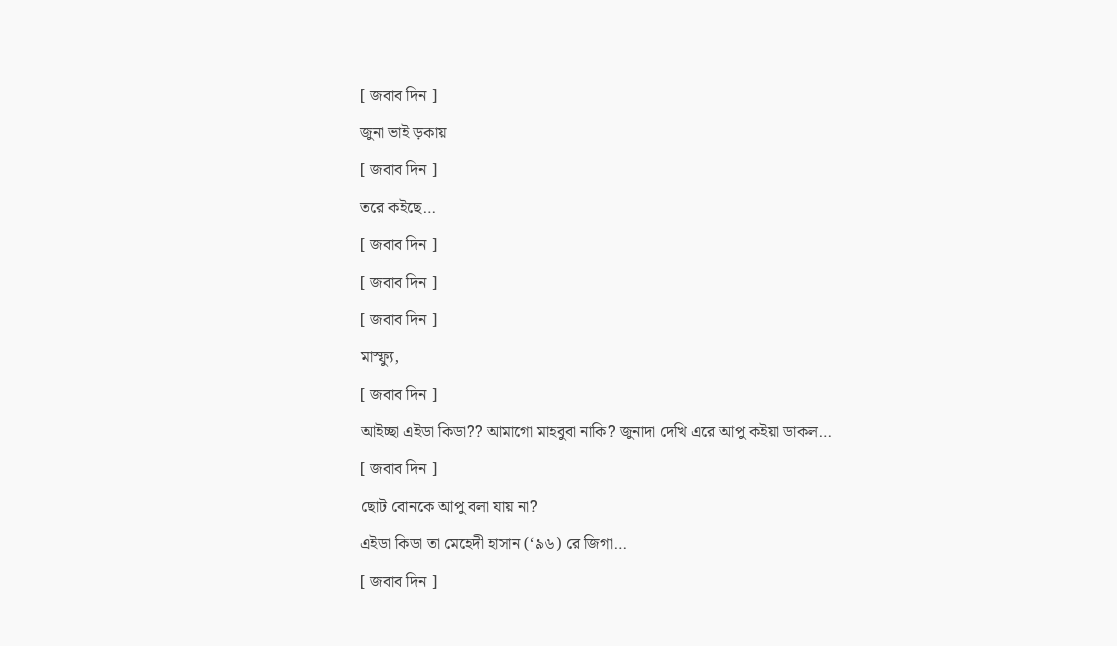[ জবাব দিন ]
জুনা ভাই ড়কায়
[ জবাব দিন ]
তরে কইছে…
[ জবাব দিন ]
[ জবাব দিন ]
[ জবাব দিন ]
মাস্ফ্যু,
[ জবাব দিন ]
আইচ্ছা এইডা কিডা?? আমাগো মাহবুবা নাকি? জুনাদা দেখি এরে আপু কইয়া ডাকল…
[ জবাব দিন ]
ছোট বোনকে আপু বলা যায় না?
এইডা কিডা তা মেহেদী হাসান (‘৯৬) রে জিগা…
[ জবাব দিন ]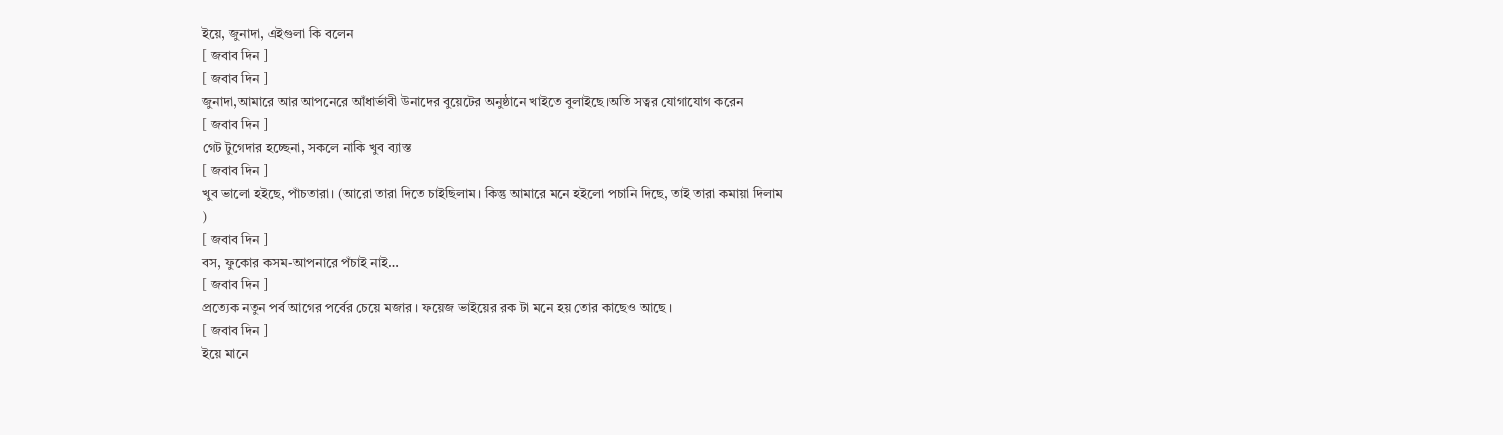ইয়ে, জুনাদা, এইগুলা কি বলেন
[ জবাব দিন ]
[ জবাব দিন ]
জুনাদা,আমারে আর আপনেরে আঁধার্ভাবী উনাদের বুয়েটের অনুষ্ঠানে খাইতে বুলাইছে।অতি সত্বর যোগাযোগ করেন
[ জবাব দিন ]
গেট টুগেদার হচ্ছেনা, সকলে নাকি খুব ব্যাস্ত
[ জবাব দিন ]
খুব ভালো হইছে, পাঁচতারা। (আরো তারা দিতে চাইছিলাম। কিন্তু আমারে মনে হইলো পচানি দিছে, তাই তারা কমায়া দিলাম
)
[ জবাব দিন ]
বস, ফুকোর কসম-আপনারে পঁচাই নাই…
[ জবাব দিন ]
প্রত্যেক নতুন পর্ব আগের পর্বের চেয়ে মজার । ফয়েজ ভাইয়ের রক টা মনে হয় তোর কাছেও আছে ।
[ জবাব দিন ]
ইয়ে মানে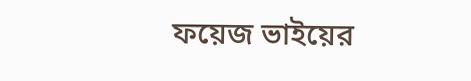ফয়েজ ভাইয়ের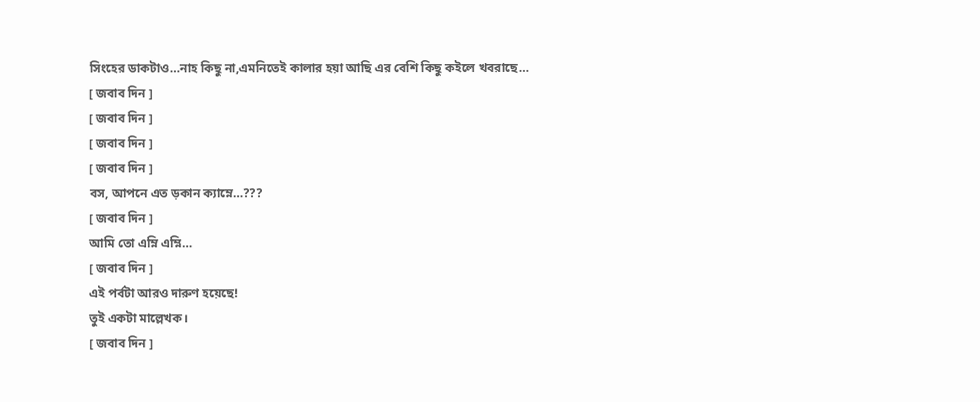সিংহের ডাকটাও…নাহ কিছু না,এমনিতেই কালার হয়া আছি এর বেশি কিছু কইলে খবরাছে…
[ জবাব দিন ]
[ জবাব দিন ]
[ জবাব দিন ]
[ জবাব দিন ]
বস, আপনে এত ড়কান ক্যাম্নে…???
[ জবাব দিন ]
আমি তো এম্নি এম্নি…
[ জবাব দিন ]
এই পর্বটা আরও দারুণ হয়েছে!
তুই একটা মাল্লেখক।
[ জবাব দিন ]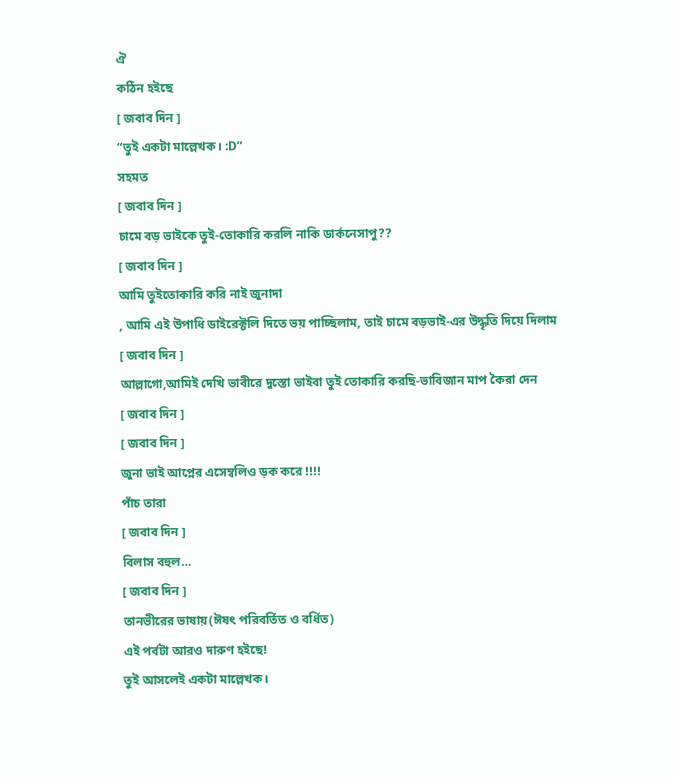ঐ
কঠিন হইছে
[ জবাব দিন ]
“তুই একটা মাল্লেখক। :D”
সহমত
[ জবাব দিন ]
চামে বড় ভাইকে তুই-তোকারি করলি নাকি ডার্কনেসাপু??
[ জবাব দিন ]
আমি তুইতোকারি করি নাই জুনাদা
, আমি এই উপাধি ডাইরেক্টলি দিতে ভয় পাচ্ছিলাম, তাই চামে বড়ভাই-এর উদ্ধৃতি দিয়ে দিলাম
[ জবাব দিন ]
আল্লাগো,আমিই দেখি ভাবীরে দুস্তো ভাইবা তুই তোকারি করছি-ভাবিজান মাপ কৈরা দেন
[ জবাব দিন ]
[ জবাব দিন ]
জুনা ভাই আপ্নের এসেম্বলিও ড়ক করে !!!!
পাঁচ তারা
[ জবাব দিন ]
বিলাস বহুল…
[ জবাব দিন ]
তানভীরের ভাষায়(ঈষৎ পরিবর্তিত ও বর্ধিত)
এই পর্বটা আরও দারুণ হইছে!
তুই আসলেই একটা মাল্লেখক।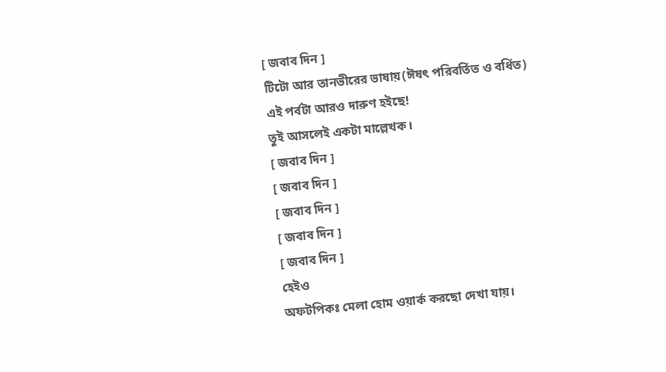[ জবাব দিন ]
টিটো আর তানভীরের ভাষায়(ঈষৎ পরিবর্তিত ও বর্ধিত)
এই পর্বটা আরও দারুণ হইছে!
তুই আসলেই একটা মাল্লেখক।
[ জবাব দিন ]
[ জবাব দিন ]
[ জবাব দিন ]
[ জবাব দিন ]
[ জবাব দিন ]
হেইও
অফটপিকঃ মেলা হোম ওয়ার্ক করছো দেখা যায়।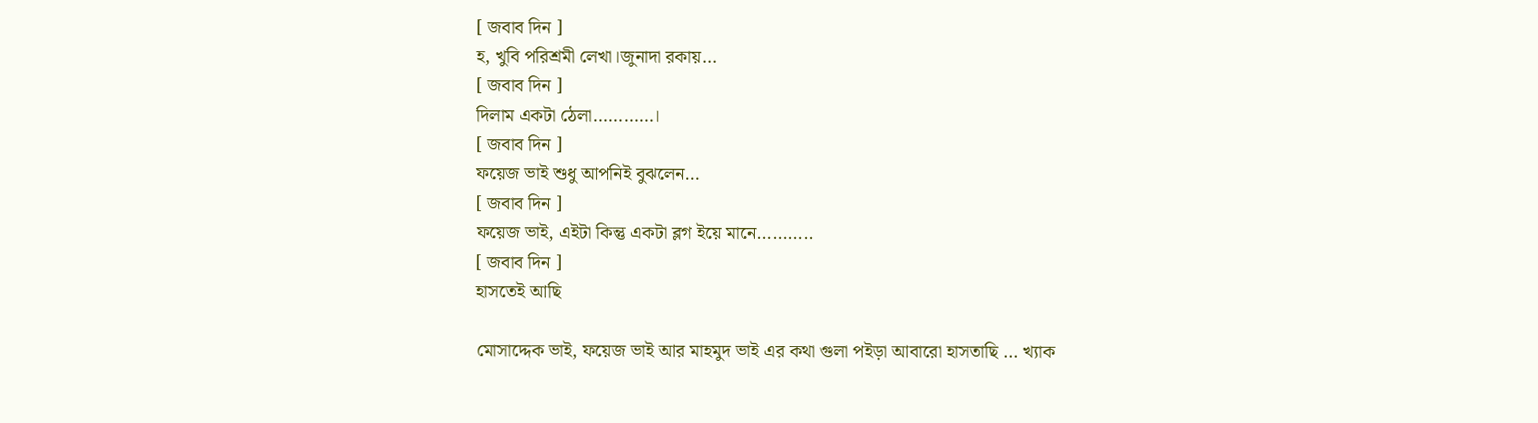[ জবাব দিন ]
হ, খুবি পরিশ্রমী লেখা।জুনাদা রকায়…
[ জবাব দিন ]
দিলাম একটা ঠেলা…………।
[ জবাব দিন ]
ফয়েজ ভাই শুধু আপনিই বুঝলেন…
[ জবাব দিন ]
ফয়েজ ভাই, এইটা কিন্তু একটা ব্লগ ইয়ে মানে………..
[ জবাব দিন ]
হাসতেই আছি

মোসাদ্দেক ভাই, ফয়েজ ভাই আর মাহমুদ ভাই এর কথা গুলা পইড়া আবারো হাসতাছি … খ্যাক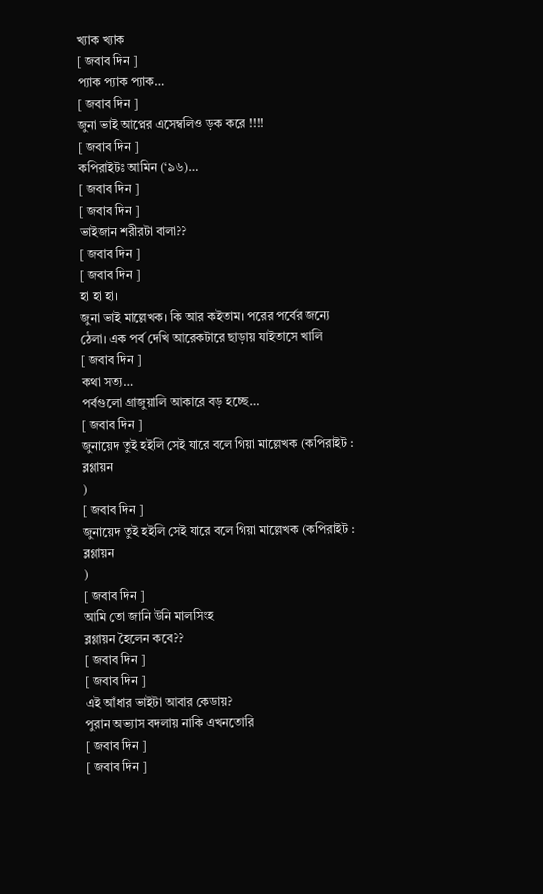খ্যাক খ্যাক
[ জবাব দিন ]
প্যাক প্যাক প্যাক…
[ জবাব দিন ]
জুনা ভাই আপ্নের এসেম্বলিও ড়ক করে !!!!
[ জবাব দিন ]
কপিরাইটঃ আমিন (‘৯৬)…
[ জবাব দিন ]
[ জবাব দিন ]
ভাইজান শরীরটা বালা??
[ জবাব দিন ]
[ জবাব দিন ]
হা হা হা।
জুনা ভাই মাল্লেখক। কি আর কইতাম। পরের পর্বের জন্যে ঠেলা। এক পর্ব দেখি আরেকটারে ছাড়ায় যাইতাসে খালি
[ জবাব দিন ]
কথা সত্য…
পর্বগুলো গ্রাজুয়ালি আকারে বড় হচ্ছে…
[ জবাব দিন ]
জুনায়েদ তুই হইলি সেই যারে বলে গিয়া মাল্লেখক (কপিরাইট : ব্লগ্লায়ন
)
[ জবাব দিন ]
জুনায়েদ তুই হইলি সেই যারে বলে গিয়া মাল্লেখক (কপিরাইট : ব্লগ্লায়ন
)
[ জবাব দিন ]
আমি তো জানি উনি মালসিংহ
ব্লগ্লায়ন হৈলেন কবে??
[ জবাব দিন ]
[ জবাব দিন ]
এই আঁধার ভাইটা আবার কেডায়?
পুরান অভ্যাস বদলায় নাকি এখনতোরি
[ জবাব দিন ]
[ জবাব দিন ]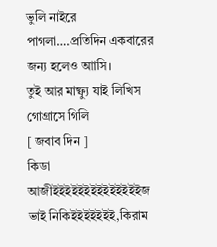ভুলি নাইরে পাগলা….প্রতিদিন একবারের জন্য হলেও আাসি।
তুই আর মাষ্ফ্যু যাই লিখিস গোগ্রাসে গিলি
[ জবাব দিন ]
কিডা আজীইইইইইইইইইইইইইইজ ভাই নিকিইইইইইইই,কিরাম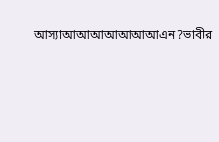আস্যাআআআআআআআএন?ভাবীর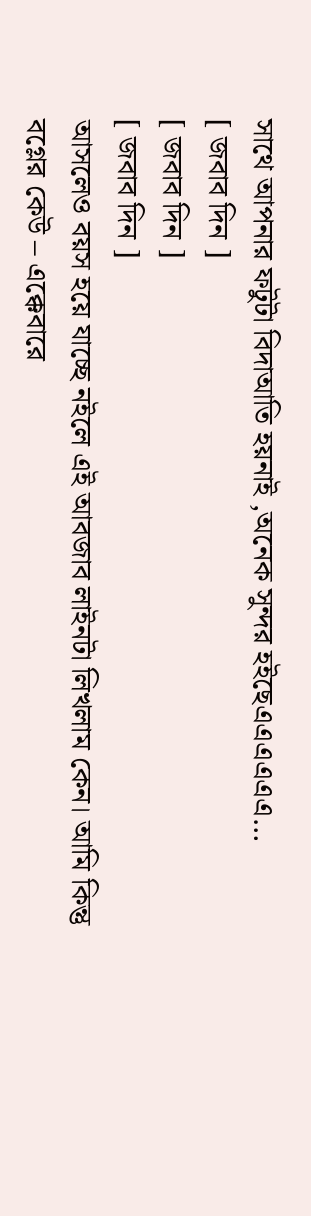সাথে আপনার ফটুটা বিদাআতি হয়নাই ,অনেক সুন্দর হইছেএএএএএএ…
[ জবাব দিন ]
[ জবাব দিন ]
[ জবাব দিন ]
আসলেও বয়স হয়ে যাচ্ছে নইলে এই আবজাব লাইনটা লিখলাম কেন। আমি কিন্তু বগ্লের কেউ – এক্কেবারে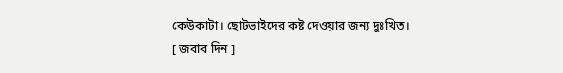কেউকাটা। ছোটভাইদের কষ্ট দেওয়ার জন্য দুঃখিত।
[ জবাব দিন ]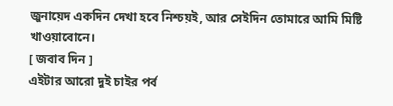জুনায়েদ একদিন দেখা হবে নিশ্চয়ই, আর সেইদিন তোমারে আমি মিষ্টি খাওয়াবোনে।
[ জবাব দিন ]
এইটার আরো দুই চাইর পর্ব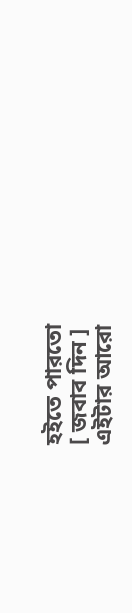হইতে পারতো
[ জবাব দিন ]
এইটার আরো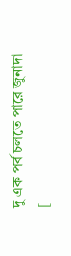দু এক পর্ব চলতে পারে জুনাদা
[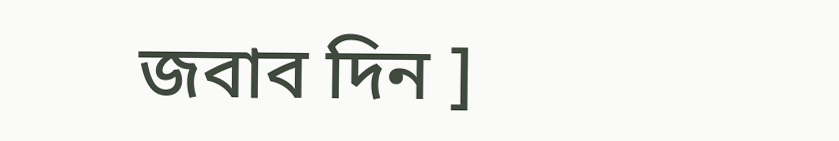জবাব দিন ]